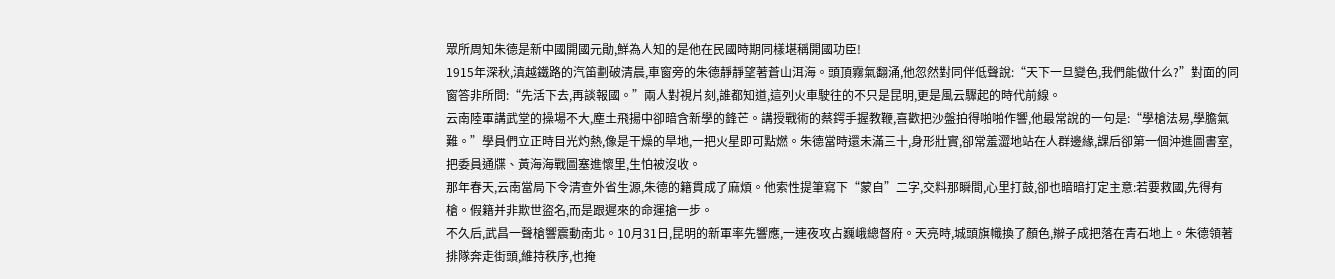眾所周知朱德是新中國開國元勛,鮮為人知的是他在民國時期同樣堪稱開國功臣!
1915年深秋,滇越鐵路的汽笛劃破清晨,車窗旁的朱德靜靜望著蒼山洱海。頭頂霧氣翻涌,他忽然對同伴低聲說:“天下一旦變色,我們能做什么?”對面的同窗答非所問:“先活下去,再談報國。”兩人對視片刻,誰都知道,這列火車駛往的不只是昆明,更是風云驟起的時代前線。
云南陸軍講武堂的操場不大,塵土飛揚中卻暗含新學的鋒芒。講授戰術的蔡鍔手握教鞭,喜歡把沙盤拍得啪啪作響,他最常說的一句是:“學槍法易,學膽氣難。”學員們立正時目光灼熱,像是干燥的旱地,一把火星即可點燃。朱德當時還未滿三十,身形壯實,卻常羞澀地站在人群邊緣,課后卻第一個沖進圖書室,把委員通牒、黃海海戰圖塞進懷里,生怕被沒收。
那年春天,云南當局下令清查外省生源,朱德的籍貫成了麻煩。他索性提筆寫下“蒙自”二字,交料那瞬間,心里打鼓,卻也暗暗打定主意:若要救國,先得有槍。假籍并非欺世盜名,而是跟遲來的命運搶一步。
不久后,武昌一聲槍響震動南北。10月31日,昆明的新軍率先響應,一連夜攻占巍峨總督府。天亮時,城頭旗幟換了顏色,辮子成把落在青石地上。朱德領著排隊奔走街頭,維持秩序,也掩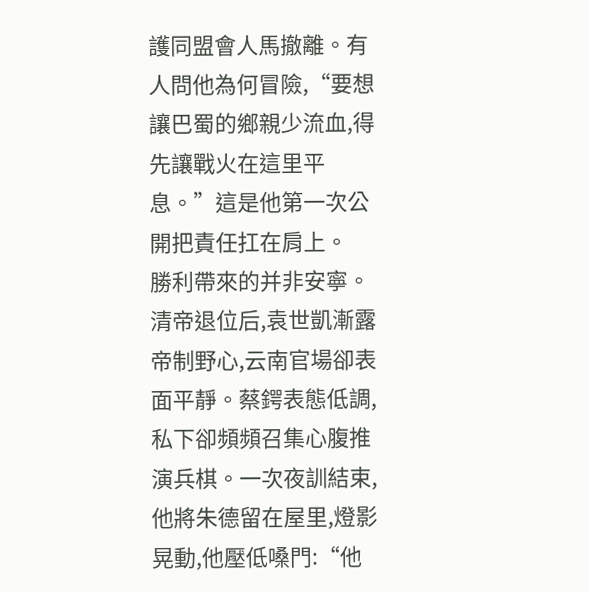護同盟會人馬撤離。有人問他為何冒險,“要想讓巴蜀的鄉親少流血,得先讓戰火在這里平息。”這是他第一次公開把責任扛在肩上。
勝利帶來的并非安寧。清帝退位后,袁世凱漸露帝制野心,云南官場卻表面平靜。蔡鍔表態低調,私下卻頻頻召集心腹推演兵棋。一次夜訓結束,他將朱德留在屋里,燈影晃動,他壓低嗓門:“他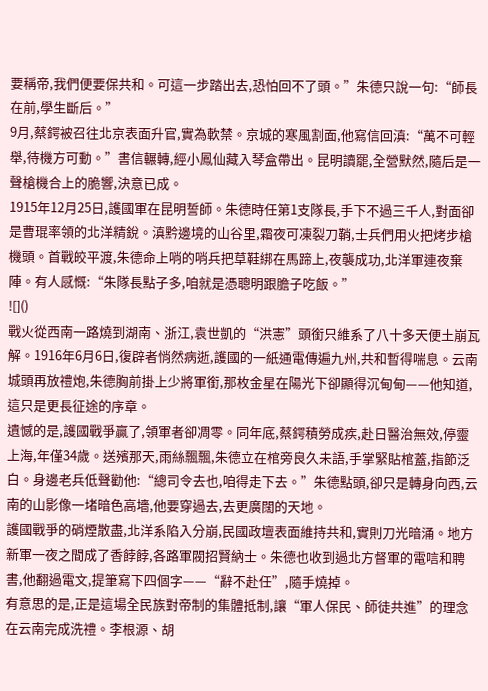要稱帝,我們便要保共和。可這一步踏出去,恐怕回不了頭。”朱德只說一句:“師長在前,學生斷后。”
9月,蔡鍔被召往北京表面升官,實為軟禁。京城的寒風割面,他寫信回滇:“萬不可輕舉,待機方可動。”書信輾轉,經小鳳仙藏入琴盒帶出。昆明讀罷,全營默然,隨后是一聲槍機合上的脆響,決意已成。
1915年12月25日,護國軍在昆明誓師。朱德時任第1支隊長,手下不過三千人,對面卻是曹琨率領的北洋精銳。滇黔邊境的山谷里,霜夜可凍裂刀鞘,士兵們用火把烤步槍機頭。首戰皎平渡,朱德命上哨的哨兵把草鞋綁在馬蹄上,夜襲成功,北洋軍連夜棄陣。有人感慨:“朱隊長點子多,咱就是憑聰明跟膽子吃飯。”
![]()
戰火從西南一路燒到湖南、浙江,袁世凱的“洪憲”頭銜只維系了八十多天便土崩瓦解。1916年6月6日,復辟者悄然病逝,護國的一紙通電傳遍九州,共和暫得喘息。云南城頭再放禮炮,朱德胸前掛上少將軍銜,那枚金星在陽光下卻顯得沉甸甸——他知道,這只是更長征途的序章。
遺憾的是,護國戰爭贏了,領軍者卻凋零。同年底,蔡鍔積勞成疾,赴日醫治無效,停靈上海,年僅34歲。送殯那天,雨絲飄飄,朱德立在棺旁良久未語,手掌緊貼棺蓋,指節泛白。身邊老兵低聲勸他:“總司令去也,咱得走下去。”朱德點頭,卻只是轉身向西,云南的山影像一堵暗色高墻,他要穿過去,去更廣闊的天地。
護國戰爭的硝煙散盡,北洋系陷入分崩,民國政壇表面維持共和,實則刀光暗涌。地方新軍一夜之間成了香餑餑,各路軍閥招賢納士。朱德也收到過北方督軍的電唁和聘書,他翻過電文,提筆寫下四個字——“辭不赴任”,隨手燒掉。
有意思的是,正是這場全民族對帝制的集體抵制,讓“軍人保民、師徒共進”的理念在云南完成洗禮。李根源、胡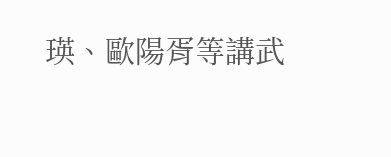瑛、歐陽胥等講武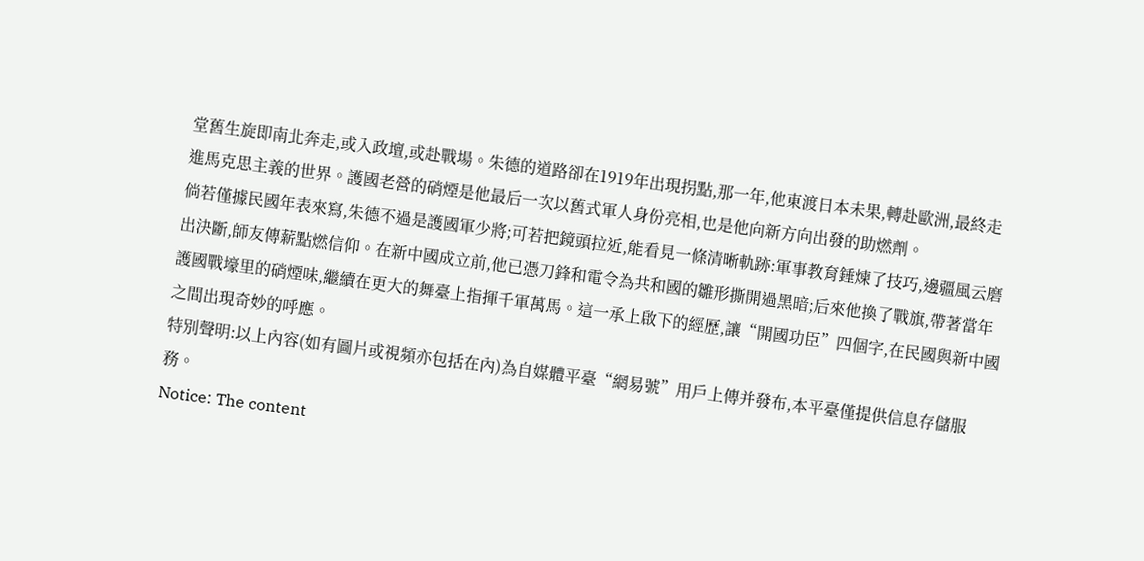堂舊生旋即南北奔走,或入政壇,或赴戰場。朱德的道路卻在1919年出現拐點,那一年,他東渡日本未果,轉赴歐洲,最終走進馬克思主義的世界。護國老營的硝煙是他最后一次以舊式軍人身份亮相,也是他向新方向出發的助燃劑。
倘若僅據民國年表來寫,朱德不過是護國軍少將;可若把鏡頭拉近,能看見一條清晰軌跡:軍事教育錘煉了技巧,邊疆風云磨出決斷,師友傳薪點燃信仰。在新中國成立前,他已憑刀鋒和電令為共和國的雛形撕開過黑暗;后來他換了戰旗,帶著當年護國戰壕里的硝煙味,繼續在更大的舞臺上指揮千軍萬馬。這一承上啟下的經歷,讓“開國功臣”四個字,在民國與新中國之間出現奇妙的呼應。
特別聲明:以上內容(如有圖片或視頻亦包括在內)為自媒體平臺“網易號”用戶上傳并發布,本平臺僅提供信息存儲服務。
Notice: The content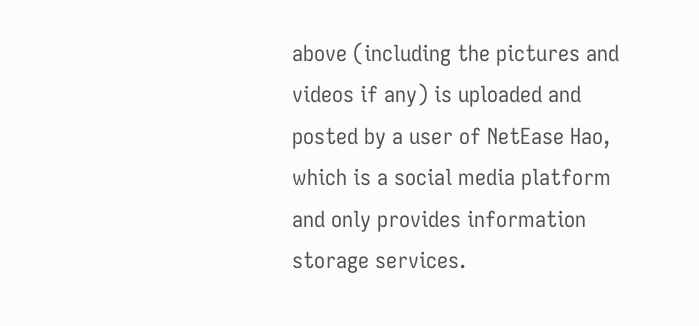above (including the pictures and videos if any) is uploaded and posted by a user of NetEase Hao, which is a social media platform and only provides information storage services.